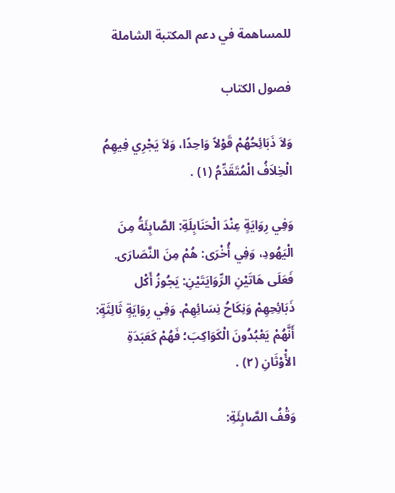للمساهمة في دعم المكتبة الشاملة

فصول الكتاب

وَلاَ ذَبَائِحُهُمْ قَوْلاً وَاحِدًا، وَلاَ يَجْرِي فِيهِمُ الْخِلاَفُ الْمُتَقَدِّمُ (١) .

وَفِي رِوَايَةٍ عِنْدَ الْحَنَابِلَةِ: الصَّابِئَةُ مِنَ الْيَهُودِ، وَفِي أُخْرَى: هُمْ مِنَ النَّصَارَى. فَعَلَى هَاتَيْنِ الرِّوَايَتَيْنِ: يَجُوزُ أَكْل ذَبَائِحِهِمْ وَنِكَاحُ نِسَائِهِمْ. وَفِي رِوَايَةٍ ثَالِثَةٍ: أَنَّهُمْ يَعْبُدُونَ الْكَوَاكِبَ؛ فَهُمْ كَعَبَدَةِ الأَْوْثَانِ (٢) .

وَقْفُ الصَّابِئَةِ: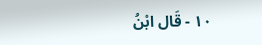١٠ - قَال ابْنُ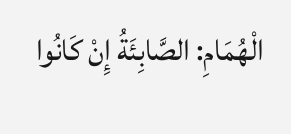الْهُمَامِ: الصَّابِئَةُ إِنْ كَانُوا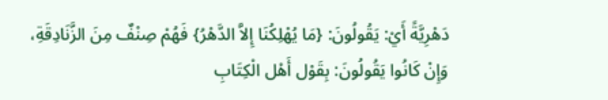دَهْرِيَّةً أَيْ: يَقُولُونَ: {مَا يُهْلِكُنَا إِلاَّ الدَّهْرُ} فَهُمْ صِنْفٌ مِنَ الزَّنَادِقَةِ، وَإِنْ كَانُوا يَقُولُونَ: بِقَوْل أَهْل الْكِتَابِ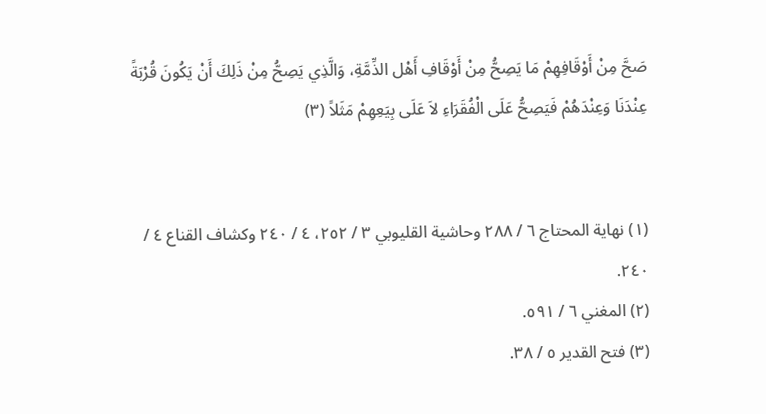صَحَّ مِنْ أَوْقَافِهِمْ مَا يَصِحُّ مِنْ أَوْقَافِ أَهْل الذِّمَّةِ، وَالَّذِي يَصِحُّ مِنْ ذَلِكَ أَنْ يَكُونَ قُرْبَةً عِنْدَنَا وَعِنْدَهُمْ فَيَصِحُّ عَلَى الْفُقَرَاءِ لاَ عَلَى بِيَعِهِمْ مَثَلاً (٣)


(١) نهاية المحتاج ٦ / ٢٨٨ وحاشية القليوبي ٣ / ٢٥٢، ٤ / ٢٤٠ وكشاف القناع ٤ / ٢٤٠.
(٢) المغني ٦ / ٥٩١.
(٣) فتح القدير ٥ / ٣٨.